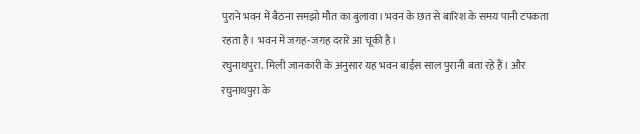पुराने भवन में बैठना समझो मौत का बुलावा। भवन के छत से बारिश के समय पानी टपकता रहता है। भवन में जगह-जगह दरारें आ चूकी है।
रघुनाथपुरा. मिली जानकारी के अनुसार यह भवन बाईस साल पुरानी बता रहे हैं। और रघुनाथपुरा के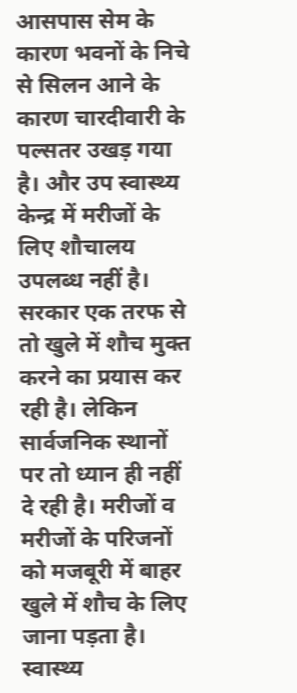आसपास सेम के कारण भवनों के निचे से सिलन आने के कारण चारदीवारी के पल्सतर उखड़ गया है। और उप स्वास्थ्य केन्द्र में मरीजों के लिए शौचालय उपलब्ध नहीं है। सरकार एक तरफ से तो खुले में शौच मुक्त करने का प्रयास कर रही है। लेकिन सार्वजनिक स्थानों पर तो ध्यान ही नहीं दे रही है। मरीजों व मरीजों के परिजनों को मजबूरी में बाहर खुले में शौच के लिए जाना पड़ता है।
स्वास्थ्य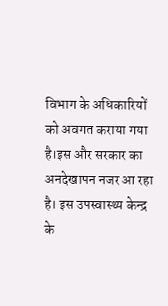विभाग के अधिकारियों को अवगत कराया गया है।इस और सरकार का अनदेखापन नजर आ रहा है। इस उपस्वास्थ्य केन्द्र के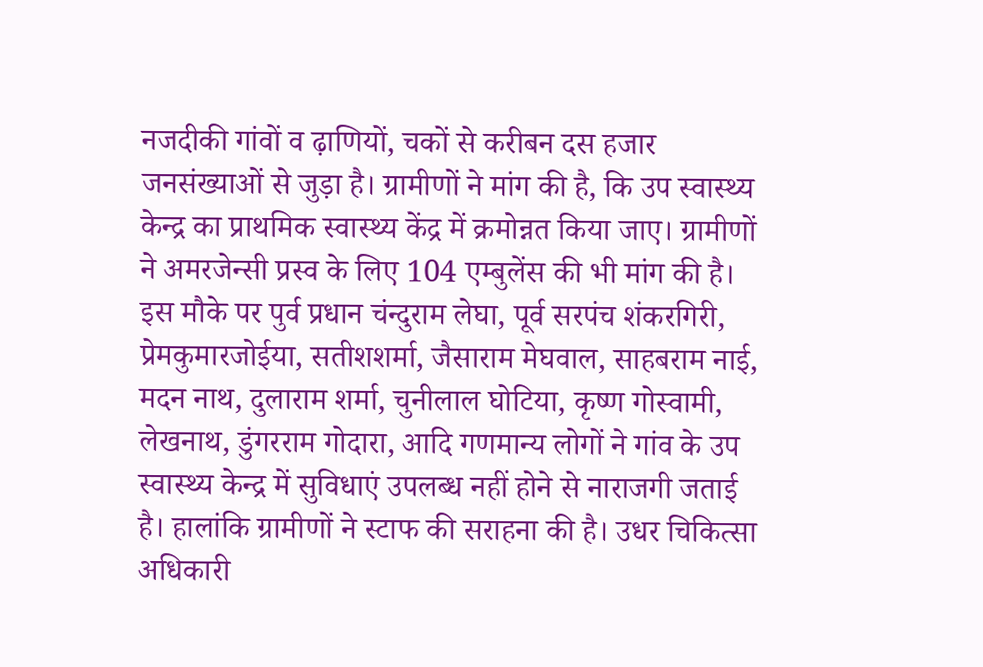नजदीकी गांवों व ढ़ाणियों, चकों से करीबन दस हजार जनसंख्याओं से जुड़ा है। ग्रामीणों ने मांग की है, कि उप स्वास्थ्य केन्द्र का प्राथमिक स्वास्थ्य केंद्र में क्रमोन्नत किया जाए। ग्रामीणों ने अमरजेन्सी प्रस्व के लिए 104 एम्बुलेंस की भी मांग की है।
इस मौके पर पुर्व प्रधान चंन्दुराम लेघा, पूर्व सरपंच शंकरगिरी, प्रेमकुमारजोईया, सतीशशर्मा, जैसाराम मेघवाल, साहबराम नाई, मदन नाथ, दुलाराम शर्मा, चुनीलाल घोटिया, कृष्ण गोस्वामी, लेखनाथ, डुंगरराम गोदारा, आदि गणमान्य लोगों ने गांव के उप स्वास्थ्य केन्द्र में सुविधाएं उपलब्ध नहीं होने से नाराजगी जताई है। हालांकि ग्रामीणों ने स्टाफ की सराहना की है। उधर चिकित्सा अधिकारी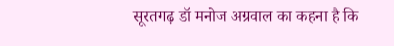सूरतगढ़ डॉ मनोज अग्रवाल का कहना है कि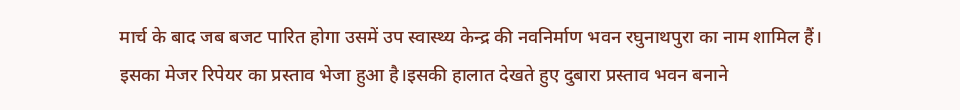मार्च के बाद जब बजट पारित होगा उसमें उप स्वास्थ्य केन्द्र की नवनिर्माण भवन रघुनाथपुरा का नाम शामिल हैं। इसका मेजर रिपेयर का प्रस्ताव भेजा हुआ है।इसकी हालात देखते हुए दुबारा प्रस्ताव भवन बनाने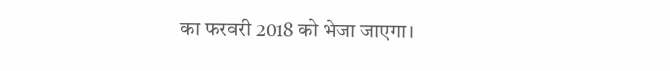का फरवरी 2018 को भेजा जाएगा।